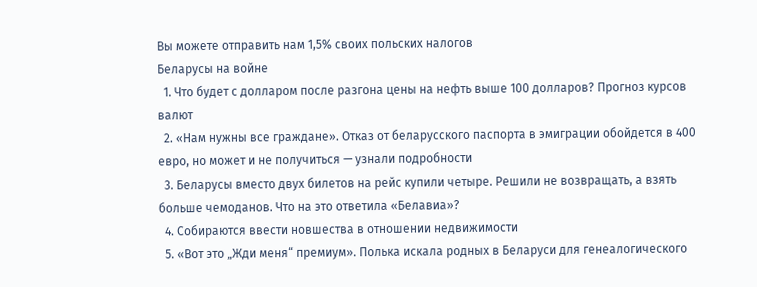Вы можете отправить нам 1,5% своих польских налогов
Беларусы на войне
  1. Что будет с долларом после разгона цены на нефть выше 100 долларов? Прогноз курсов валют
  2. «Нам нужны все граждане». Отказ от беларусского паспорта в эмиграции обойдется в 400 евро, но может и не получиться — узнали подробности
  3. Беларусы вместо двух билетов на рейс купили четыре. Решили не возвращать, а взять больше чемоданов. Что на это ответила «Белавиа»?
  4. Собираются ввести новшества в отношении недвижимости
  5. «Вот это „Жди меня“ премиум». Полька искала родных в Беларуси для генеалогического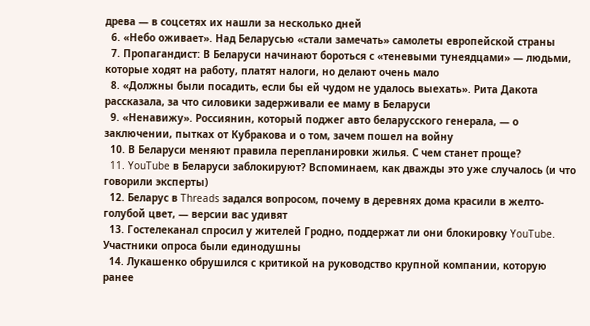древа — в соцсетях их нашли за несколько дней
  6. «Небо оживает». Над Беларусью «стали замечать» самолеты европейской страны
  7. Пропагандист: В Беларуси начинают бороться с «теневыми тунеядцами» — людьми, которые ходят на работу, платят налоги, но делают очень мало
  8. «Должны были посадить, если бы ей чудом не удалось выехать». Рита Дакота рассказала, за что силовики задерживали ее маму в Беларуси
  9. «Ненавижу». Россиянин, который поджег авто беларусского генерала, — о заключении, пытках от Кубракова и о том, зачем пошел на войну
  10. В Беларуси меняют правила перепланировки жилья. С чем станет проще?
  11. YouTube в Беларуси заблокируют? Вспоминаем, как дважды это уже случалось (и что говорили эксперты)
  12. Беларус в Threads задался вопросом, почему в деревнях дома красили в желто-голубой цвет, — версии вас удивят
  13. Гостелеканал спросил у жителей Гродно, поддержат ли они блокировку YouTube. Участники опроса были единодушны
  14. Лукашенко обрушился с критикой на руководство крупной компании, которую ранее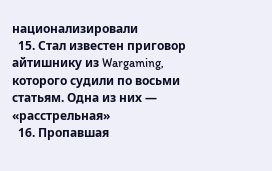национализировали
  15. Стал известен приговор айтишнику из Wargaming, которого судили по восьми статьям. Одна из них — «расстрельная»
  16. Пропавшая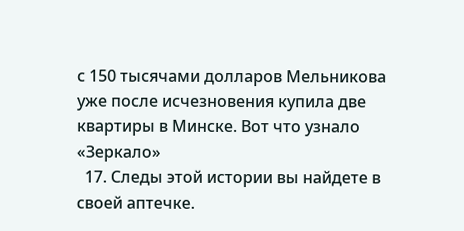с 150 тысячами долларов Мельникова уже после исчезновения купила две квартиры в Минске. Вот что узнало «Зеркало»
  17. Следы этой истории вы найдете в своей аптечке.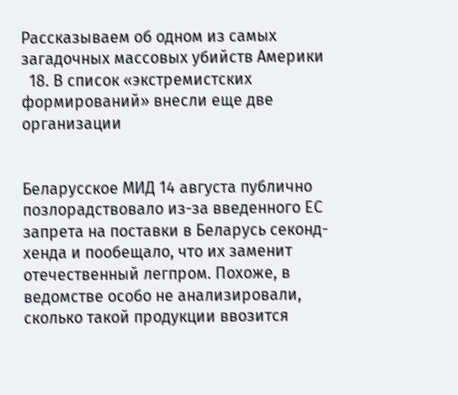Рассказываем об одном из самых загадочных массовых убийств Америки
  18. В список «экстремистских формирований» внесли еще две организации


Беларусское МИД 14 августа публично позлорадствовало из-за введенного ЕС запрета на поставки в Беларусь секонд-хенда и пообещало, что их заменит отечественный легпром. Похоже, в ведомстве особо не анализировали, сколько такой продукции ввозится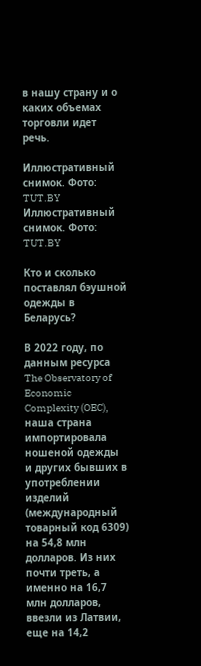в нашу страну и о каких объемах торговли идет речь.

Иллюстративный снимок. Фото: TUT.BY
Иллюстративный снимок. Фото: TUT.BY

Кто и сколько поставлял бэушной одежды в Беларусь?

В 2022 году, по данным ресурса The Observatory of Economic Complexity (OEC), наша страна импортировала ношеной одежды и других бывших в употреблении изделий (международный товарный код 6309) на 54,8 млн долларов. Из них почти треть, а именно на 16,7 млн долларов, ввезли из Латвии, еще на 14,2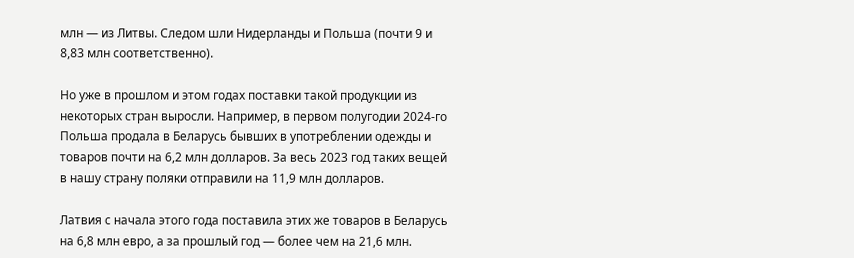млн — из Литвы. Следом шли Нидерланды и Польша (почти 9 и 8,83 млн соответственно).

Но уже в прошлом и этом годах поставки такой продукции из некоторых стран выросли. Например, в первом полугодии 2024-го Польша продала в Беларусь бывших в употреблении одежды и товаров почти на 6,2 млн долларов. За весь 2023 год таких вещей в нашу страну поляки отправили на 11,9 млн долларов.

Латвия с начала этого года поставила этих же товаров в Беларусь на 6,8 млн евро, а за прошлый год — более чем на 21,6 млн.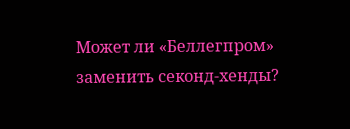Может ли «Беллегпром» заменить секонд-хенды?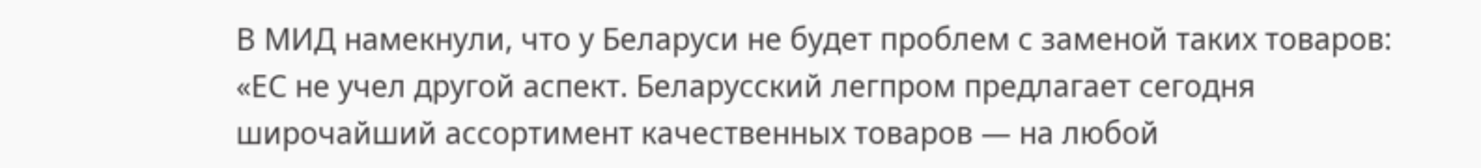В МИД намекнули, что у Беларуси не будет проблем с заменой таких товаров: «ЕС не учел другой аспект. Беларусский легпром предлагает сегодня широчайший ассортимент качественных товаров — на любой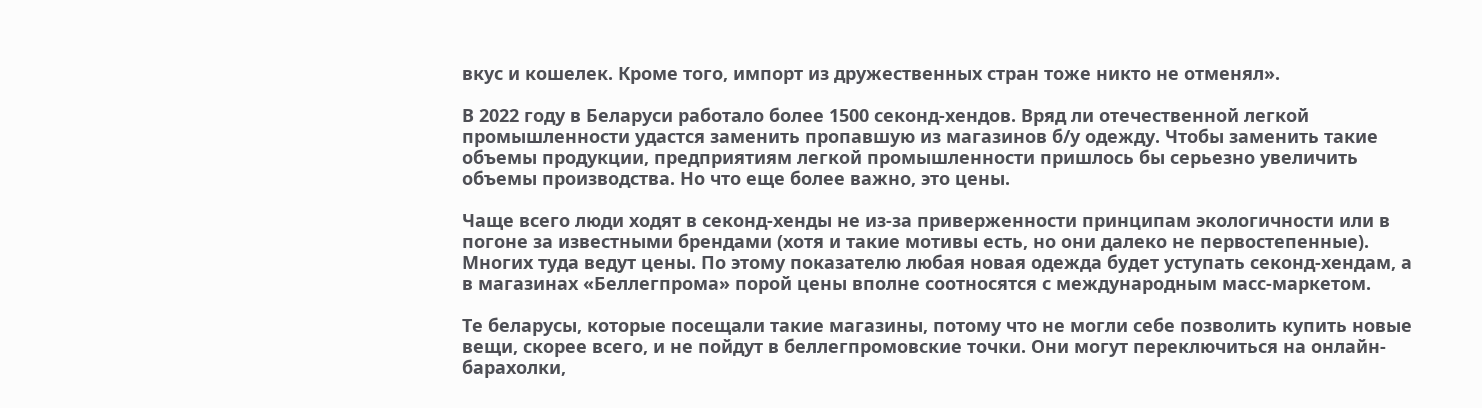вкус и кошелек. Кроме того, импорт из дружественных стран тоже никто не отменял».

В 2022 году в Беларуси работало более 1500 секонд-хендов. Вряд ли отечественной легкой промышленности удастся заменить пропавшую из магазинов б/у одежду. Чтобы заменить такие объемы продукции, предприятиям легкой промышленности пришлось бы серьезно увеличить объемы производства. Но что еще более важно, это цены.

Чаще всего люди ходят в секонд-хенды не из-за приверженности принципам экологичности или в погоне за известными брендами (хотя и такие мотивы есть, но они далеко не первостепенные). Многих туда ведут цены. По этому показателю любая новая одежда будет уступать секонд-хендам, а в магазинах «Беллегпрома» порой цены вполне соотносятся с международным масс-маркетом.

Те беларусы, которые посещали такие магазины, потому что не могли себе позволить купить новые вещи, скорее всего, и не пойдут в беллегпромовские точки. Они могут переключиться на онлайн-барахолки,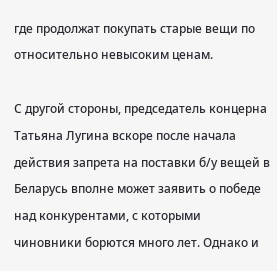где продолжат покупать старые вещи по относительно невысоким ценам.

С другой стороны, председатель концерна Татьяна Лугина вскоре после начала действия запрета на поставки б/у вещей в Беларусь вполне может заявить о победе над конкурентами, с которыми чиновники борются много лет. Однако и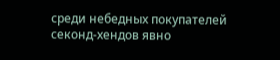среди небедных покупателей секонд-хендов явно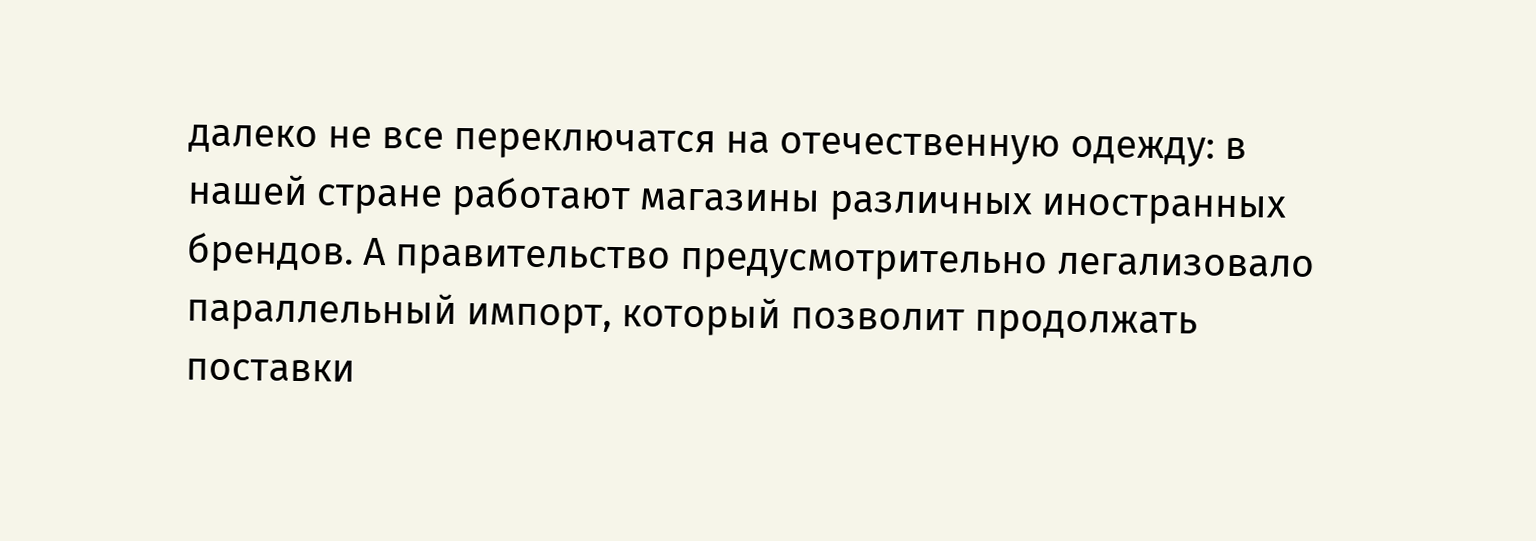далеко не все переключатся на отечественную одежду: в нашей стране работают магазины различных иностранных брендов. А правительство предусмотрительно легализовало параллельный импорт, который позволит продолжать поставки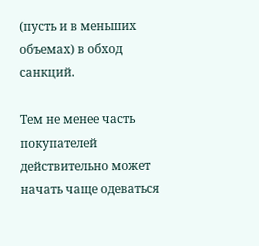(пусть и в меньших объемах) в обход санкций.

Тем не менее часть покупателей действительно может начать чаще одеваться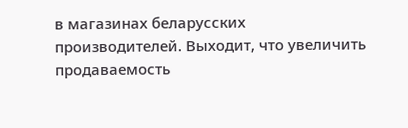в магазинах беларусских производителей. Выходит, что увеличить продаваемость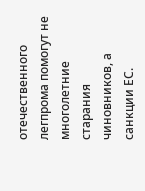отечественного легпрома помогут не многолетние старания чиновников, а санкции ЕС.